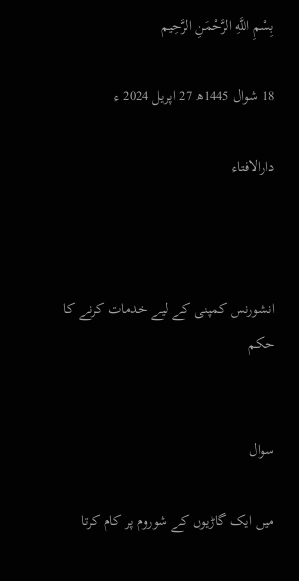بِسْمِ اللَّهِ الرَّحْمَنِ الرَّحِيم

18 شوال 1445ھ 27 اپریل 2024 ء

دارالافتاء



انشورنس کمپنی کے لیے خدمات کرنے کا حکم


سوال

میں ایک گاڑیوں کے شوروم پر کام کرتا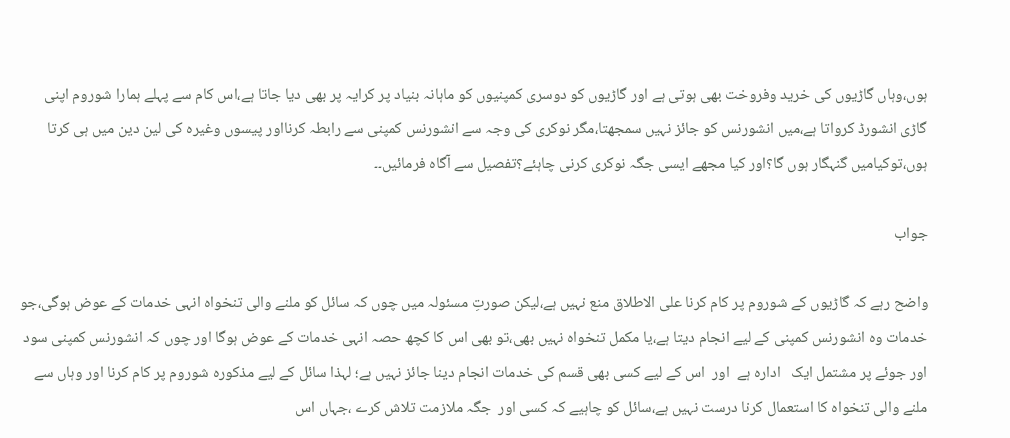ہوں،وہاں گاڑیوں کی خرید وفروخت بھی ہوتی ہے اور گاڑیوں کو دوسری کمپنیوں کو ماہانہ بنیاد پر کرایہ پر بھی دیا جاتا ہے،اس کام سے پہلے ہمارا شوروم اپنی گاڑی انشورڈ کرواتا ہے،میں انشورنس کو جائز نہیں سمجھتا،مگر نوکری کی وجہ سے انشورنس کمپنی سے رابطہ کرنااور پیسوں وغیرہ کی لین دین میں ہی کرتا ہوں،توکیامیں گنہگار ہوں گا؟اور کیا مجھے ایسی جگہ نوکری کرنی چاہئے؟تفصیل سے آگاہ فرمائیں۔۔

جواب

واضح رہے کہ گاڑیوں کے شوروم پر کام کرنا علی الاطلاق منع نہیں ہے،لیکن صورتِ مسئولہ میں چوں کہ سائل کو ملنے والی تنخواہ انہی خدمات کے عوض ہوگی،جو خدمات وہ انشورنس کمپنی کے لیے انجام دیتا ہے،یا مکمل تنخواہ نہیں بھی،تو بھی اس کا کچھ حصہ انہی خدمات کے عوض ہوگا اور چوں کہ انشورنس کمپنی سود اور جوئے پر مشتمل ایک   ادارہ ہے  اور  اس کے لیے کسی بھی قسم کی خدمات انجام دینا جائز نہیں ہے؛ لہذا سائل کے لیے مذکورہ شوروم پر کام کرنا اور وہاں سے ملنے والی تنخواہ کا استعمال کرنا درست نہیں ہے،سائل کو چاہیے کہ کسی اور  جگہ ملازمت تلاش کرے ،جہاں اس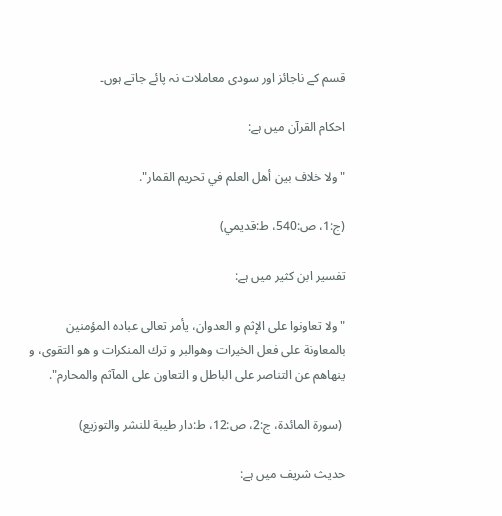قسم کے ناجائز اور سودی معاملات نہ پائے جاتے ہوں۔

احکام القرآن میں ہے:

"ولا خلاف بین أهل العلم في تحریم القمار".

(ج:1، ص:540، ط:قدیمي)

تفسیر ابن کثیر میں ہے:

"ولا تعاونوا على الإثم و العدوان، یأمر تعالی عبادہ المؤمنین بالمعاونة علی فعل الخیرات وهوالبر و ترك المنکرات و هو التقوی، و ینهاهم عن التناصر علی الباطل و التعاون علی المآثم والمحارم".

 (سورة المائدة، ج:2، ص:12، ط:دار طيبة للنشر والتوزيع)

حدیث شریف میں ہے: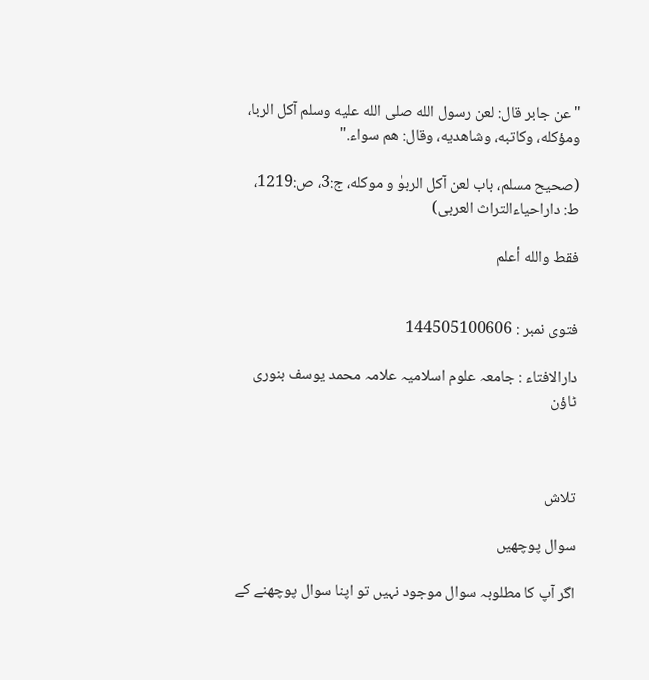"عن جابر قال: لعن رسول الله صلى الله عليه وسلم آكل الربا، ومؤكله، وكاتبه، وشاهديه، وقال: هم سواء."

(صحیح مسلم، باب لعن آکل الربوٰ و موکله، ج:3، ص:1219، ط: داراحیاءالتراث العربی)

فقط والله أعلم


فتوی نمبر : 144505100606

دارالافتاء : جامعہ علوم اسلامیہ علامہ محمد یوسف بنوری ٹاؤن



تلاش

سوال پوچھیں

اگر آپ کا مطلوبہ سوال موجود نہیں تو اپنا سوال پوچھنے کے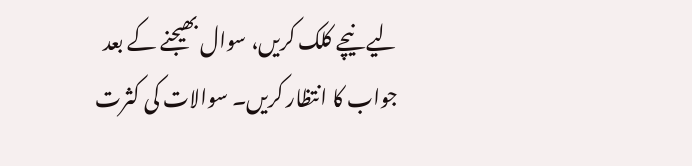لیے نیچے کلک کریں، سوال بھیجنے کے بعد جواب کا انتظار کریں۔ سوالات کی کثرت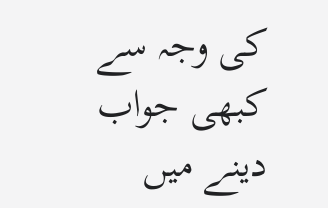کی وجہ سے کبھی جواب دینے میں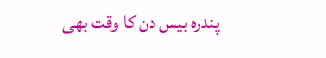پندرہ بیس دن کا وقت بھی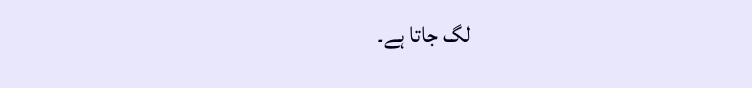لگ جاتا ہے۔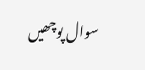سوال پوچھیں